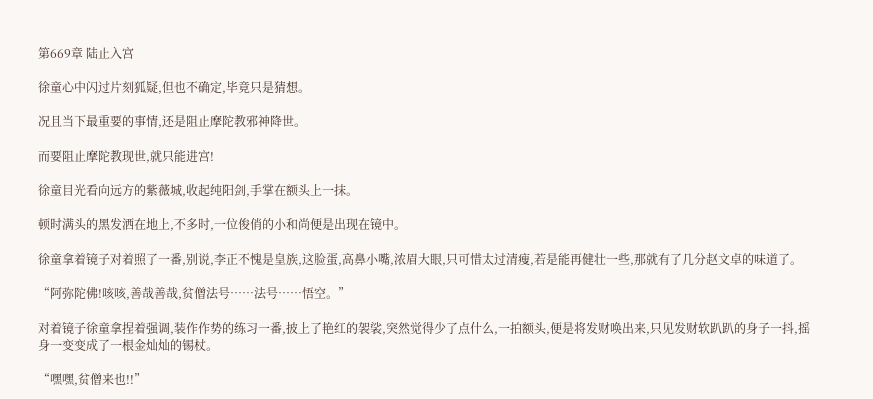第669章 陆止入宫

徐童心中闪过片刻狐疑,但也不确定,毕竟只是猜想。

况且当下最重要的事情,还是阻止摩陀教邪神降世。

而要阻止摩陀教现世,就只能进宫!

徐童目光看向远方的紫薇城,收起纯阳剑,手掌在额头上一抹。

顿时满头的黑发洒在地上,不多时,一位俊俏的小和尚便是出现在镜中。

徐童拿着镜子对着照了一番,别说,李正不愧是皇族,这脸蛋,高鼻小嘴,浓眉大眼,只可惜太过清瘦,若是能再健壮一些,那就有了几分赵文卓的味道了。

“阿弥陀佛!咳咳,善哉善哉,贫僧法号……法号……悟空。”

对着镜子徐童拿捏着强调,装作作势的练习一番,披上了艳红的袈裟,突然觉得少了点什么,一拍额头,便是将发财唤出来,只见发财软趴趴的身子一抖,摇身一变变成了一根金灿灿的锡杖。

“嘿嘿,贫僧来也!!”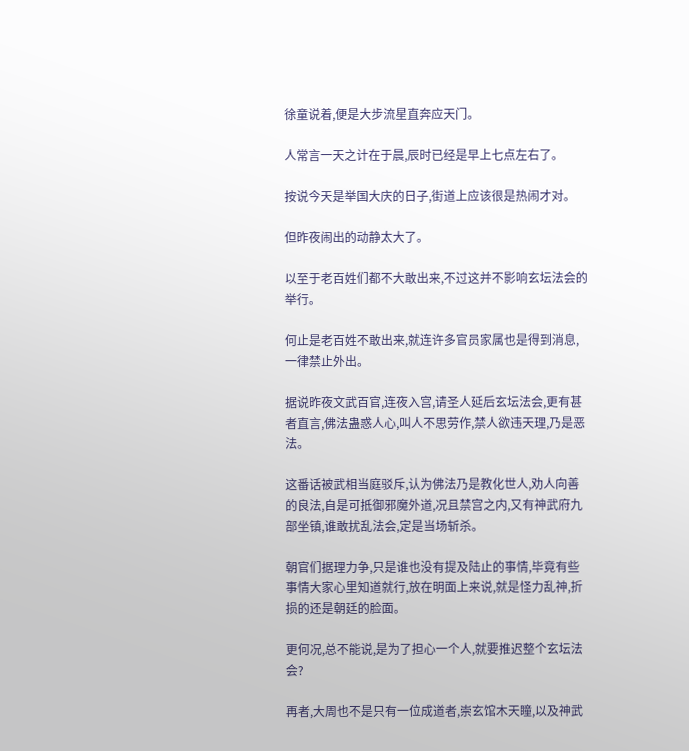徐童说着,便是大步流星直奔应天门。

人常言一天之计在于晨,辰时已经是早上七点左右了。

按说今天是举国大庆的日子,街道上应该很是热闹才对。

但昨夜闹出的动静太大了。

以至于老百姓们都不大敢出来,不过这并不影响玄坛法会的举行。

何止是老百姓不敢出来,就连许多官员家属也是得到消息,一律禁止外出。

据说昨夜文武百官,连夜入宫,请圣人延后玄坛法会,更有甚者直言,佛法蛊惑人心,叫人不思劳作,禁人欲违天理,乃是恶法。

这番话被武相当庭驳斥,认为佛法乃是教化世人,劝人向善的良法,自是可抵御邪魔外道,况且禁宫之内,又有神武府九部坐镇,谁敢扰乱法会,定是当场斩杀。

朝官们据理力争,只是谁也没有提及陆止的事情,毕竟有些事情大家心里知道就行,放在明面上来说,就是怪力乱神,折损的还是朝廷的脸面。

更何况,总不能说,是为了担心一个人,就要推迟整个玄坛法会?

再者,大周也不是只有一位成道者,崇玄馆木天瞳,以及神武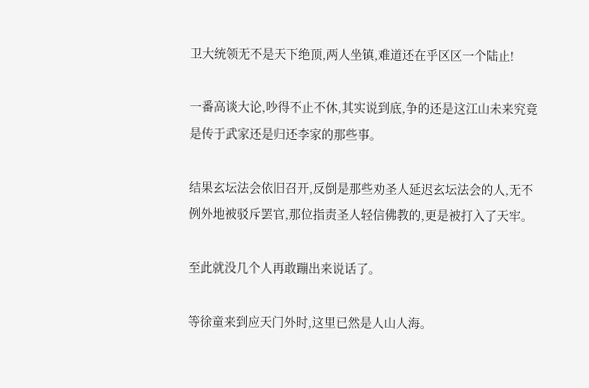卫大统领无不是天下绝顶,两人坐镇,难道还在乎区区一个陆止!

一番高谈大论,吵得不止不休,其实说到底,争的还是这江山未来究竟是传于武家还是归还李家的那些事。

结果玄坛法会依旧召开,反倒是那些劝圣人延迟玄坛法会的人,无不例外地被驳斥罢官,那位指责圣人轻信佛教的,更是被打入了天牢。

至此就没几个人再敢蹦出来说话了。

等徐童来到应天门外时,这里已然是人山人海。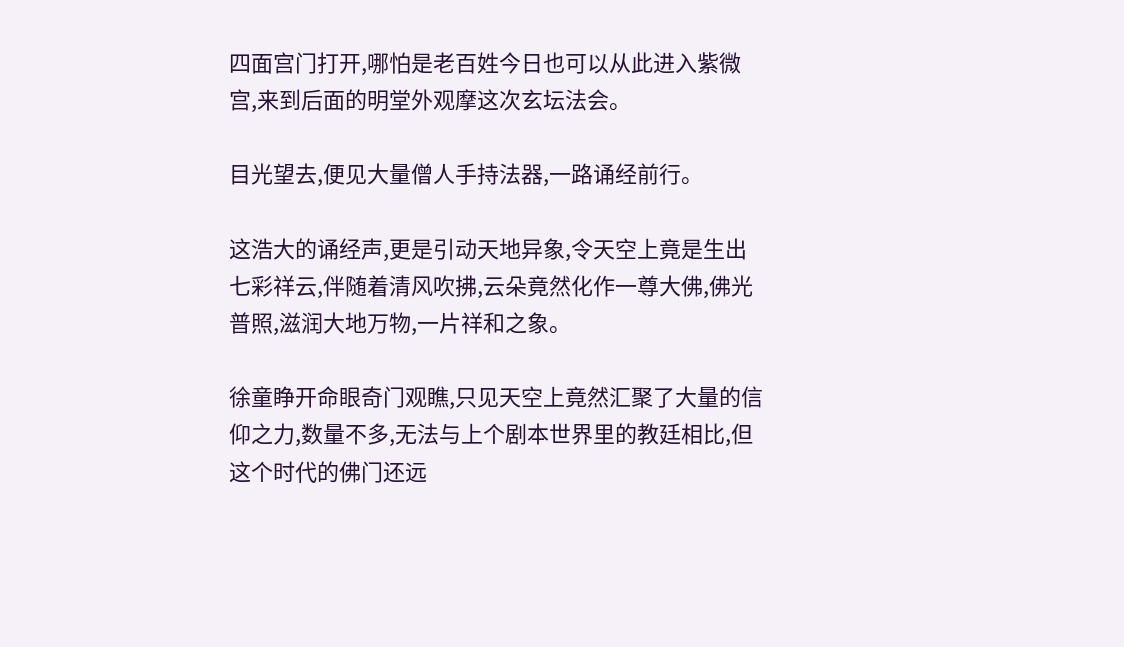四面宫门打开,哪怕是老百姓今日也可以从此进入紫微宫,来到后面的明堂外观摩这次玄坛法会。

目光望去,便见大量僧人手持法器,一路诵经前行。

这浩大的诵经声,更是引动天地异象,令天空上竟是生出七彩祥云,伴随着清风吹拂,云朵竟然化作一尊大佛,佛光普照,滋润大地万物,一片祥和之象。

徐童睁开命眼奇门观瞧,只见天空上竟然汇聚了大量的信仰之力,数量不多,无法与上个剧本世界里的教廷相比,但这个时代的佛门还远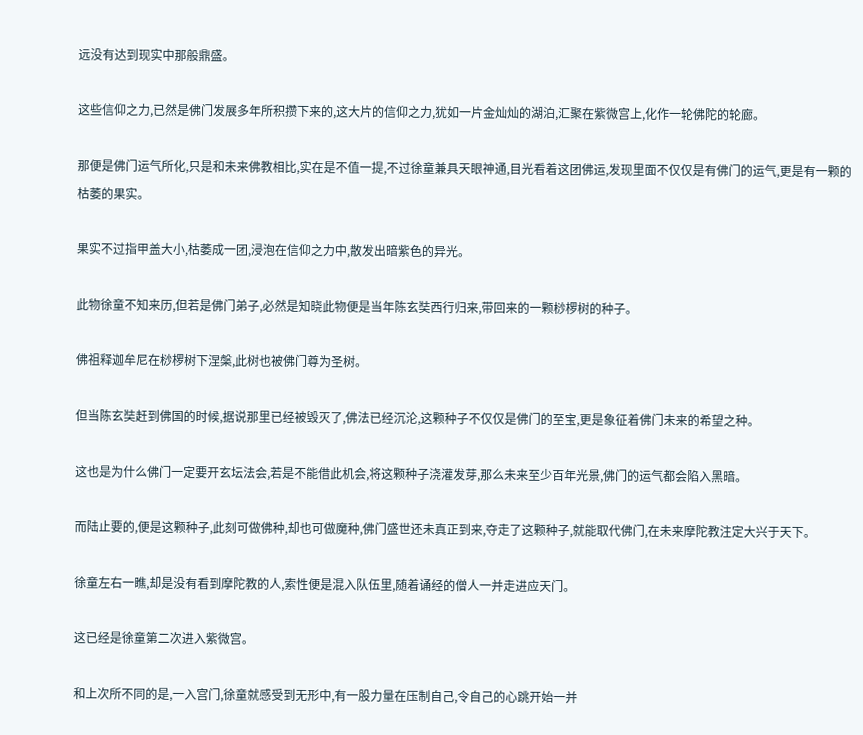远没有达到现实中那般鼎盛。

这些信仰之力,已然是佛门发展多年所积攒下来的,这大片的信仰之力,犹如一片金灿灿的湖泊,汇聚在紫微宫上,化作一轮佛陀的轮廊。

那便是佛门运气所化,只是和未来佛教相比,实在是不值一提,不过徐童兼具天眼神通,目光看着这团佛运,发现里面不仅仅是有佛门的运气,更是有一颗的枯萎的果实。

果实不过指甲盖大小,枯萎成一团,浸泡在信仰之力中,散发出暗紫色的异光。

此物徐童不知来历,但若是佛门弟子,必然是知晓此物便是当年陈玄奘西行归来,带回来的一颗桫椤树的种子。

佛祖释迦牟尼在桫椤树下涅槃,此树也被佛门尊为圣树。

但当陈玄奘赶到佛国的时候,据说那里已经被毁灭了,佛法已经沉沦,这颗种子不仅仅是佛门的至宝,更是象征着佛门未来的希望之种。

这也是为什么佛门一定要开玄坛法会,若是不能借此机会,将这颗种子浇灌发芽,那么未来至少百年光景,佛门的运气都会陷入黑暗。

而陆止要的,便是这颗种子,此刻可做佛种,却也可做魔种,佛门盛世还未真正到来,夺走了这颗种子,就能取代佛门,在未来摩陀教注定大兴于天下。

徐童左右一瞧,却是没有看到摩陀教的人,索性便是混入队伍里,随着诵经的僧人一并走进应天门。

这已经是徐童第二次进入紫微宫。

和上次所不同的是,一入宫门,徐童就感受到无形中,有一股力量在压制自己,令自己的心跳开始一并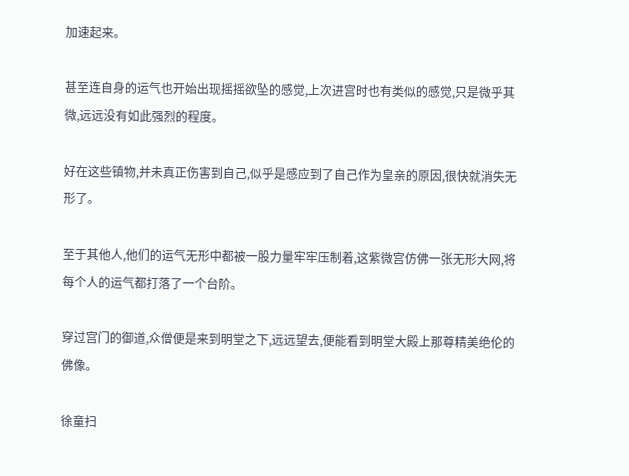加速起来。

甚至连自身的运气也开始出现摇摇欲坠的感觉,上次进宫时也有类似的感觉,只是微乎其微,远远没有如此强烈的程度。

好在这些镇物,并未真正伤害到自己,似乎是感应到了自己作为皇亲的原因,很快就消失无形了。

至于其他人,他们的运气无形中都被一股力量牢牢压制着,这紫微宫仿佛一张无形大网,将每个人的运气都打落了一个台阶。

穿过宫门的御道,众僧便是来到明堂之下,远远望去,便能看到明堂大殿上那尊精美绝伦的佛像。

徐童扫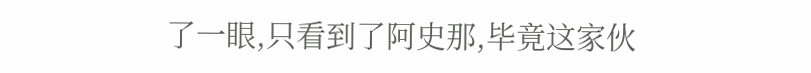了一眼,只看到了阿史那,毕竟这家伙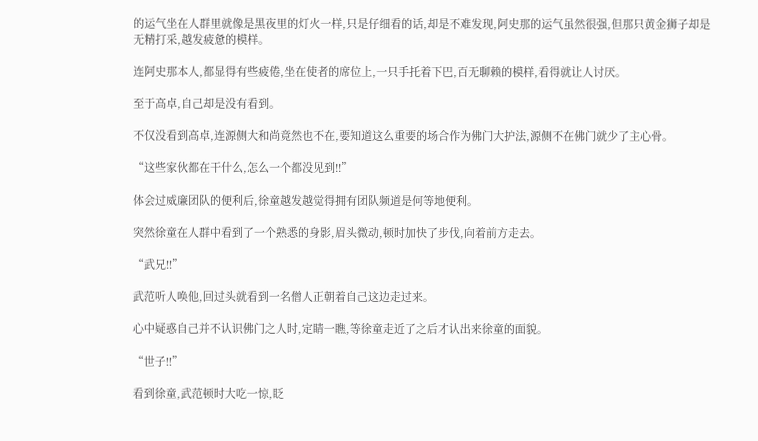的运气坐在人群里就像是黑夜里的灯火一样,只是仔细看的话,却是不难发现,阿史那的运气虽然很强,但那只黄金狮子却是无精打采,越发疲惫的模样。

连阿史那本人,都显得有些疲倦,坐在使者的席位上,一只手托着下巴,百无聊赖的模样,看得就让人讨厌。

至于高卓,自己却是没有看到。

不仅没看到高卓,连源侧大和尚竟然也不在,要知道这么重要的场合作为佛门大护法,源侧不在佛门就少了主心骨。

“这些家伙都在干什么,怎么一个都没见到!!”

体会过威廉团队的便利后,徐童越发越觉得拥有团队频道是何等地便利。

突然徐童在人群中看到了一个熟悉的身影,眉头微动,顿时加快了步伐,向着前方走去。

“武兄!!”

武范听人唤他,回过头就看到一名僧人正朝着自己这边走过来。

心中疑惑自己并不认识佛门之人时,定睛一瞧,等徐童走近了之后才认出来徐童的面貌。

“世子!!”

看到徐童,武范顿时大吃一惊,眨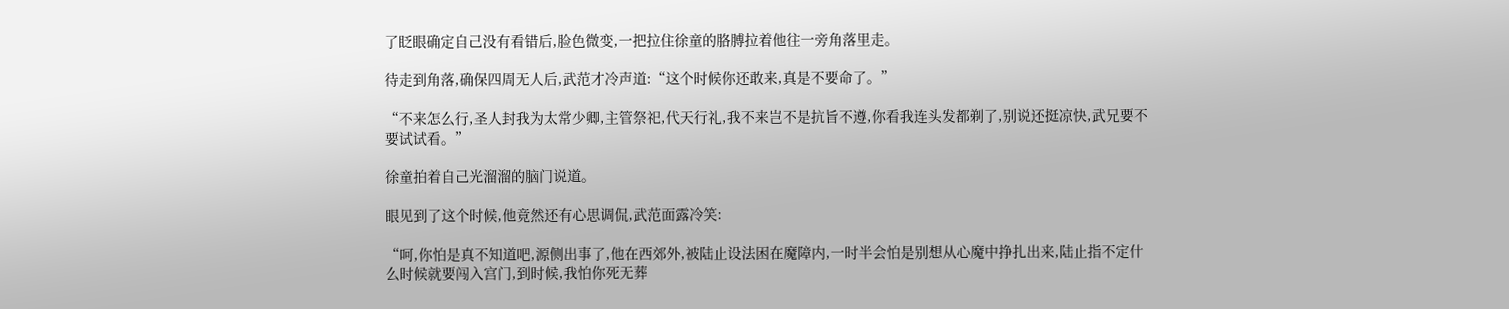了眨眼确定自己没有看错后,脸色微变,一把拉住徐童的胳膊拉着他往一旁角落里走。

待走到角落,确保四周无人后,武范才冷声道:“这个时候你还敢来,真是不要命了。”

“不来怎么行,圣人封我为太常少卿,主管祭祀,代天行礼,我不来岂不是抗旨不遵,你看我连头发都剃了,别说还挺凉快,武兄要不要试试看。”

徐童拍着自己光溜溜的脑门说道。

眼见到了这个时候,他竟然还有心思调侃,武范面露冷笑:

“呵,你怕是真不知道吧,源侧出事了,他在西郊外,被陆止设法困在魔障内,一时半会怕是别想从心魔中挣扎出来,陆止指不定什么时候就要闯入宫门,到时候,我怕你死无葬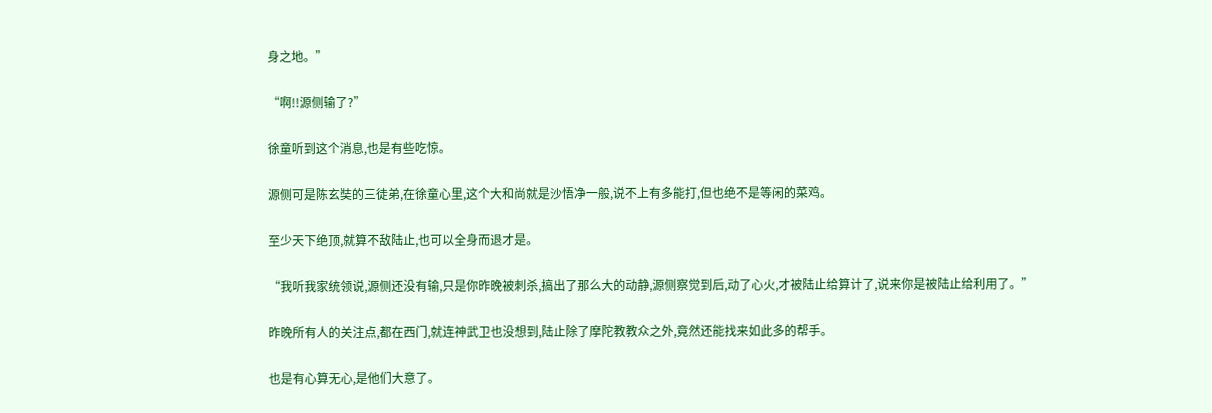身之地。”

“啊!!源侧输了?”

徐童听到这个消息,也是有些吃惊。

源侧可是陈玄奘的三徒弟,在徐童心里,这个大和尚就是沙悟净一般,说不上有多能打,但也绝不是等闲的菜鸡。

至少天下绝顶,就算不敌陆止,也可以全身而退才是。

“我听我家统领说,源侧还没有输,只是你昨晚被刺杀,搞出了那么大的动静,源侧察觉到后,动了心火,才被陆止给算计了,说来你是被陆止给利用了。”

昨晚所有人的关注点,都在西门,就连神武卫也没想到,陆止除了摩陀教教众之外,竟然还能找来如此多的帮手。

也是有心算无心,是他们大意了。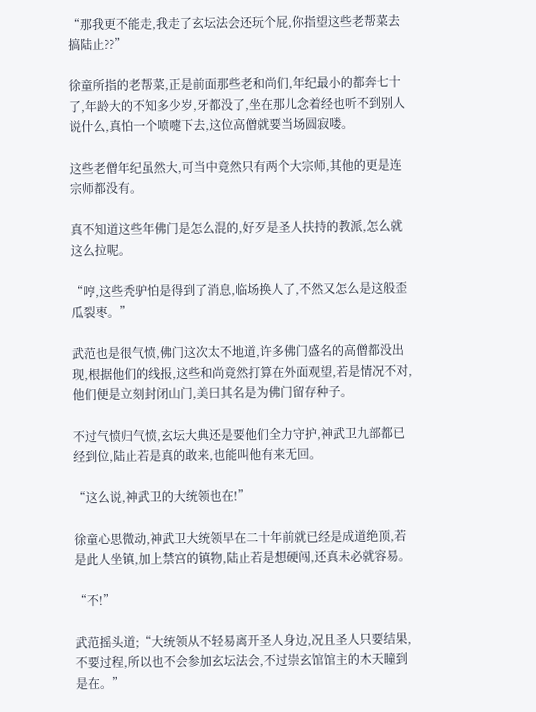“那我更不能走,我走了玄坛法会还玩个屁,你指望这些老帮菜去搞陆止??”

徐童所指的老帮菜,正是前面那些老和尚们,年纪最小的都奔七十了,年龄大的不知多少岁,牙都没了,坐在那儿念着经也听不到别人说什么,真怕一个喷嚏下去,这位高僧就要当场圆寂喽。

这些老僧年纪虽然大,可当中竟然只有两个大宗师,其他的更是连宗师都没有。

真不知道这些年佛门是怎么混的,好歹是圣人扶持的教派,怎么就这么拉呢。

“哼,这些秃驴怕是得到了消息,临场换人了,不然又怎么是这般歪瓜裂枣。”

武范也是很气愤,佛门这次太不地道,许多佛门盛名的高僧都没出现,根据他们的线报,这些和尚竟然打算在外面观望,若是情况不对,他们便是立刻封闭山门,美曰其名是为佛门留存种子。

不过气愤归气愤,玄坛大典还是要他们全力守护,神武卫九部都已经到位,陆止若是真的敢来,也能叫他有来无回。

“这么说,神武卫的大统领也在!”

徐童心思微动,神武卫大统领早在二十年前就已经是成道绝顶,若是此人坐镇,加上禁宫的镇物,陆止若是想硬闯,还真未必就容易。

“不!”

武范摇头道;“大统领从不轻易离开圣人身边,况且圣人只要结果,不要过程,所以也不会参加玄坛法会,不过崇玄馆馆主的木天瞳到是在。”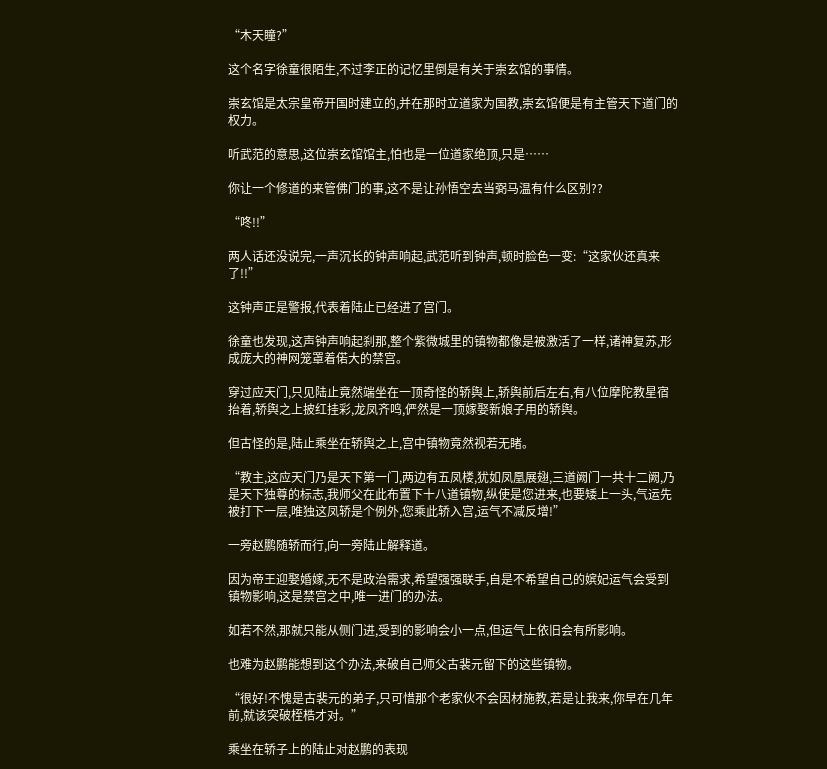“木天瞳?”

这个名字徐童很陌生,不过李正的记忆里倒是有关于崇玄馆的事情。

崇玄馆是太宗皇帝开国时建立的,并在那时立道家为国教,崇玄馆便是有主管天下道门的权力。

听武范的意思,这位崇玄馆馆主,怕也是一位道家绝顶,只是……

你让一个修道的来管佛门的事,这不是让孙悟空去当弼马温有什么区别??

“咚!!”

两人话还没说完,一声沉长的钟声响起,武范听到钟声,顿时脸色一变:“这家伙还真来了!!”

这钟声正是警报,代表着陆止已经进了宫门。

徐童也发现,这声钟声响起刹那,整个紫微城里的镇物都像是被激活了一样,诸神复苏,形成庞大的神网笼罩着偌大的禁宫。

穿过应天门,只见陆止竟然端坐在一顶奇怪的轿舆上,轿舆前后左右,有八位摩陀教星宿抬着,轿舆之上披红挂彩,龙凤齐鸣,俨然是一顶嫁娶新娘子用的轿舆。

但古怪的是,陆止乘坐在轿舆之上,宫中镇物竟然视若无睹。

“教主,这应天门乃是天下第一门,两边有五凤楼,犹如凤凰展翅,三道阙门一共十二阙,乃是天下独尊的标志,我师父在此布置下十八道镇物,纵使是您进来,也要矮上一头,气运先被打下一层,唯独这凤轿是个例外,您乘此轿入宫,运气不减反增!”

一旁赵鹏随轿而行,向一旁陆止解释道。

因为帝王迎娶婚嫁,无不是政治需求,希望强强联手,自是不希望自己的嫔妃运气会受到镇物影响,这是禁宫之中,唯一进门的办法。

如若不然,那就只能从侧门进,受到的影响会小一点,但运气上依旧会有所影响。

也难为赵鹏能想到这个办法,来破自己师父古裴元留下的这些镇物。

“很好!不愧是古裴元的弟子,只可惜那个老家伙不会因材施教,若是让我来,你早在几年前,就该突破桎梏才对。”

乘坐在轿子上的陆止对赵鹏的表现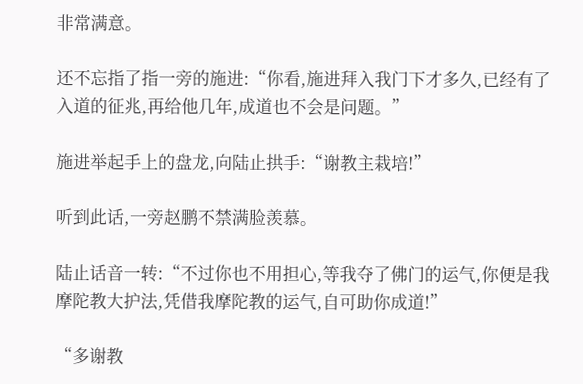非常满意。

还不忘指了指一旁的施进:“你看,施进拜入我门下才多久,已经有了入道的征兆,再给他几年,成道也不会是问题。”

施进举起手上的盘龙,向陆止拱手:“谢教主栽培!”

听到此话,一旁赵鹏不禁满脸羡慕。

陆止话音一转:“不过你也不用担心,等我夺了佛门的运气,你便是我摩陀教大护法,凭借我摩陀教的运气,自可助你成道!”

“多谢教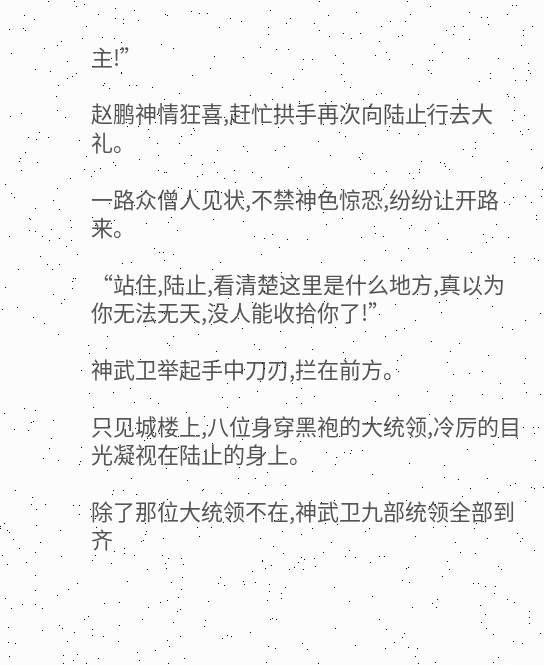主!”

赵鹏神情狂喜,赶忙拱手再次向陆止行去大礼。

一路众僧人见状,不禁神色惊恐,纷纷让开路来。

“站住,陆止,看清楚这里是什么地方,真以为你无法无天,没人能收拾你了!”

神武卫举起手中刀刃,拦在前方。

只见城楼上,八位身穿黑袍的大统领,冷厉的目光凝视在陆止的身上。

除了那位大统领不在,神武卫九部统领全部到齐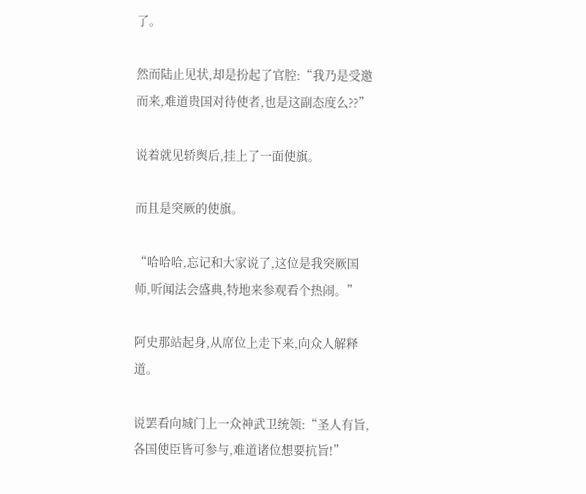了。

然而陆止见状,却是扮起了官腔:“我乃是受邀而来,难道贵国对待使者,也是这副态度么??”

说着就见轿舆后,挂上了一面使旗。

而且是突厥的使旗。

“哈哈哈,忘记和大家说了,这位是我突厥国师,听闻法会盛典,特地来参观看个热闹。”

阿史那站起身,从席位上走下来,向众人解释道。

说罢看向城门上一众神武卫统领:“圣人有旨,各国使臣皆可参与,难道诸位想要抗旨!”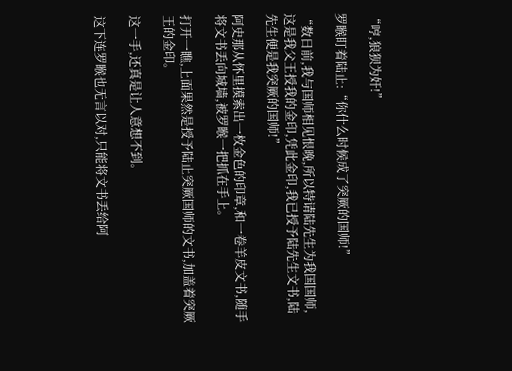“哼,狼狈为奸!”

罗睺盯着陆止:“你什么时候成了突厥的国师!”

“数日前,我与国师相见恨晚,所以特请陆先生为我国国师,这是我父王授我的金印,凭此金印,我已授予陆先生文书,陆先生便是我突厥的国师!”

阿史那从怀里摸索出一枚金色的印章,和一卷羊皮文书,随手将文书丢向城墙,被罗睺一把抓在手上。

打开一瞧,上面果然是授予陆止突厥国师的文书,加盖着突厥王的金印。

这一手,还真是让人意想不到。

这下连罗睺也无言以对,只能将文书丢给阿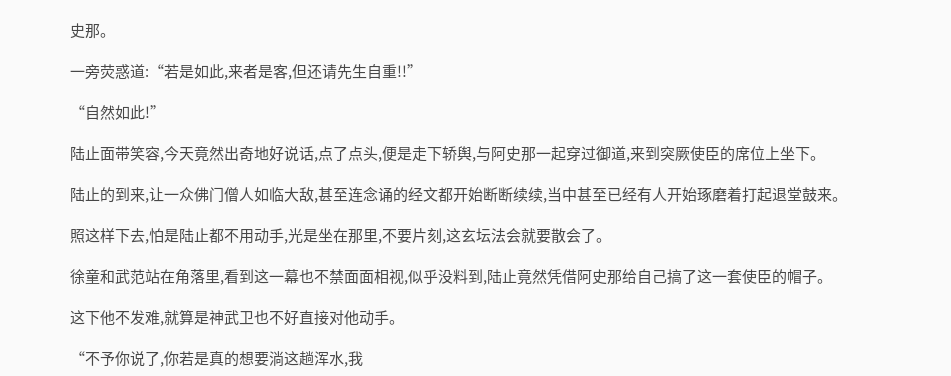史那。

一旁荧惑道:“若是如此,来者是客,但还请先生自重!!”

“自然如此!”

陆止面带笑容,今天竟然出奇地好说话,点了点头,便是走下轿舆,与阿史那一起穿过御道,来到突厥使臣的席位上坐下。

陆止的到来,让一众佛门僧人如临大敌,甚至连念诵的经文都开始断断续续,当中甚至已经有人开始琢磨着打起退堂鼓来。

照这样下去,怕是陆止都不用动手,光是坐在那里,不要片刻,这玄坛法会就要散会了。

徐童和武范站在角落里,看到这一幕也不禁面面相视,似乎没料到,陆止竟然凭借阿史那给自己搞了这一套使臣的帽子。

这下他不发难,就算是神武卫也不好直接对他动手。

“不予你说了,你若是真的想要淌这趟浑水,我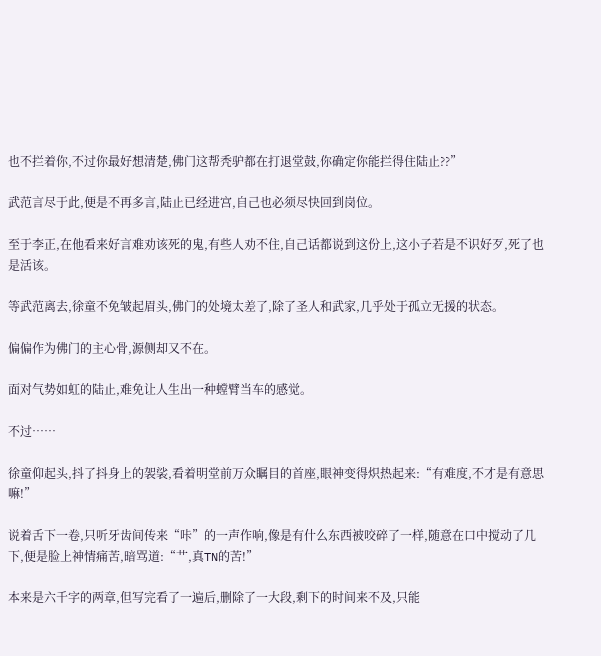也不拦着你,不过你最好想清楚,佛门这帮秃驴都在打退堂鼓,你确定你能拦得住陆止??”

武范言尽于此,便是不再多言,陆止已经进宫,自己也必须尽快回到岗位。

至于李正,在他看来好言难劝该死的鬼,有些人劝不住,自己话都说到这份上,这小子若是不识好歹,死了也是活该。

等武范离去,徐童不免皱起眉头,佛门的处境太差了,除了圣人和武家,几乎处于孤立无援的状态。

偏偏作为佛门的主心骨,源侧却又不在。

面对气势如虹的陆止,难免让人生出一种螳臂当车的感觉。

不过……

徐童仰起头,抖了抖身上的袈裟,看着明堂前万众瞩目的首座,眼神变得炽热起来:“有难度,不才是有意思嘛!”

说着舌下一卷,只听牙齿间传来“咔”的一声作响,像是有什么东西被咬碎了一样,随意在口中搅动了几下,便是脸上神情痛苦,暗骂道:“艹,真TN的苦!”

本来是六千字的两章,但写完看了一遍后,删除了一大段,剩下的时间来不及,只能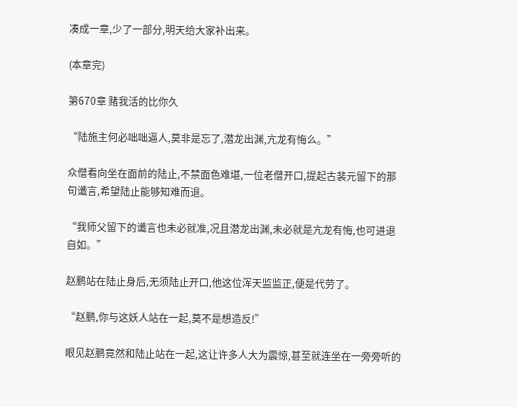凑成一章,少了一部分,明天给大家补出来。

(本章完)

第670章 赌我活的比你久

“陆施主何必咄咄逼人,莫非是忘了,潜龙出渊,亢龙有悔么。”

众僧看向坐在面前的陆止,不禁面色难堪,一位老僧开口,提起古裴元留下的那句谶言,希望陆止能够知难而退。

“我师父留下的谶言也未必就准,况且潜龙出渊,未必就是亢龙有悔,也可进退自如。”

赵鹏站在陆止身后,无须陆止开口,他这位浑天监监正,便是代劳了。

“赵鹏,你与这妖人站在一起,莫不是想造反!”

眼见赵鹏竟然和陆止站在一起,这让许多人大为震惊,甚至就连坐在一旁旁听的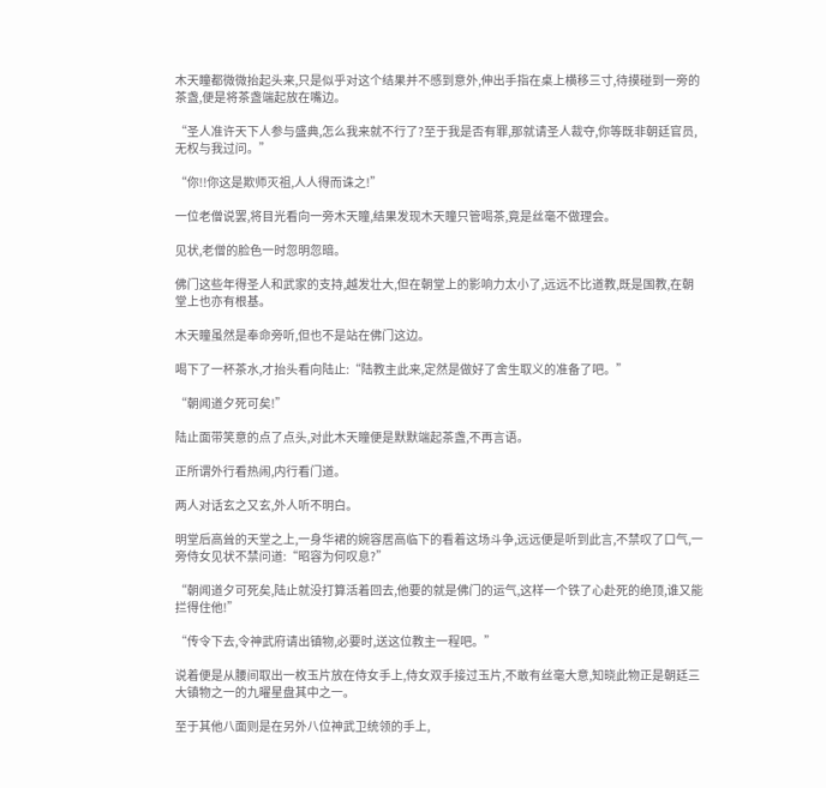木天瞳都微微抬起头来,只是似乎对这个结果并不感到意外,伸出手指在桌上横移三寸,待摸碰到一旁的茶盏,便是将茶盏端起放在嘴边。

“圣人准许天下人参与盛典,怎么我来就不行了?至于我是否有罪,那就请圣人裁夺,你等既非朝廷官员,无权与我过问。”

“你!!你这是欺师灭祖,人人得而诛之!”

一位老僧说罢,将目光看向一旁木天瞳,结果发现木天瞳只管喝茶,竟是丝毫不做理会。

见状,老僧的脸色一时忽明忽暗。

佛门这些年得圣人和武家的支持,越发壮大,但在朝堂上的影响力太小了,远远不比道教,既是国教,在朝堂上也亦有根基。

木天瞳虽然是奉命旁听,但也不是站在佛门这边。

喝下了一杯茶水,才抬头看向陆止:“陆教主此来,定然是做好了舍生取义的准备了吧。”

“朝闻道夕死可矣!”

陆止面带笑意的点了点头,对此木天瞳便是默默端起茶盏,不再言语。

正所谓外行看热闹,内行看门道。

两人对话玄之又玄,外人听不明白。

明堂后高耸的天堂之上,一身华裙的婉容居高临下的看着这场斗争,远远便是听到此言,不禁叹了口气,一旁侍女见状不禁问道:“昭容为何叹息?”

“朝闻道夕可死矣,陆止就没打算活着回去,他要的就是佛门的运气,这样一个铁了心赴死的绝顶,谁又能拦得住他!”

“传令下去,令神武府请出镇物,必要时,送这位教主一程吧。”

说着便是从腰间取出一枚玉片放在侍女手上,侍女双手接过玉片,不敢有丝毫大意,知晓此物正是朝廷三大镇物之一的九曜星盘其中之一。

至于其他八面则是在另外八位神武卫统领的手上,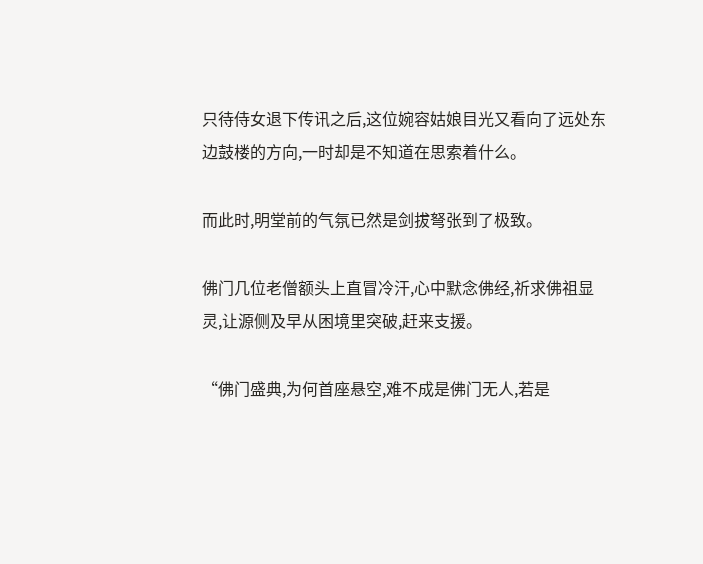只待侍女退下传讯之后,这位婉容姑娘目光又看向了远处东边鼓楼的方向,一时却是不知道在思索着什么。

而此时,明堂前的气氛已然是剑拔弩张到了极致。

佛门几位老僧额头上直冒冷汗,心中默念佛经,祈求佛祖显灵,让源侧及早从困境里突破,赶来支援。

“佛门盛典,为何首座悬空,难不成是佛门无人,若是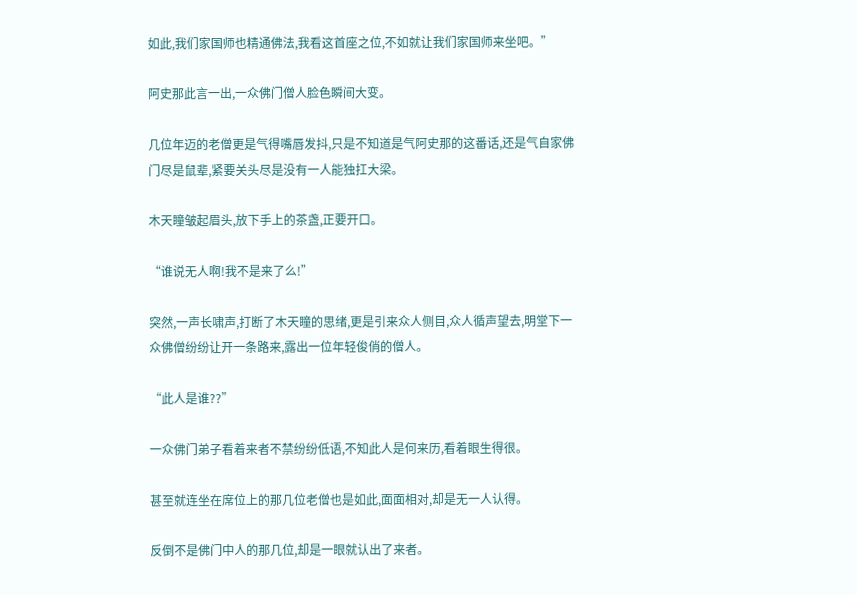如此,我们家国师也精通佛法,我看这首座之位,不如就让我们家国师来坐吧。”

阿史那此言一出,一众佛门僧人脸色瞬间大变。

几位年迈的老僧更是气得嘴唇发抖,只是不知道是气阿史那的这番话,还是气自家佛门尽是鼠辈,紧要关头尽是没有一人能独扛大梁。

木天瞳皱起眉头,放下手上的茶盏,正要开口。

“谁说无人啊!我不是来了么!”

突然,一声长啸声,打断了木天瞳的思绪,更是引来众人侧目,众人循声望去,明堂下一众佛僧纷纷让开一条路来,露出一位年轻俊俏的僧人。

“此人是谁??”

一众佛门弟子看着来者不禁纷纷低语,不知此人是何来历,看着眼生得很。

甚至就连坐在席位上的那几位老僧也是如此,面面相对,却是无一人认得。

反倒不是佛门中人的那几位,却是一眼就认出了来者。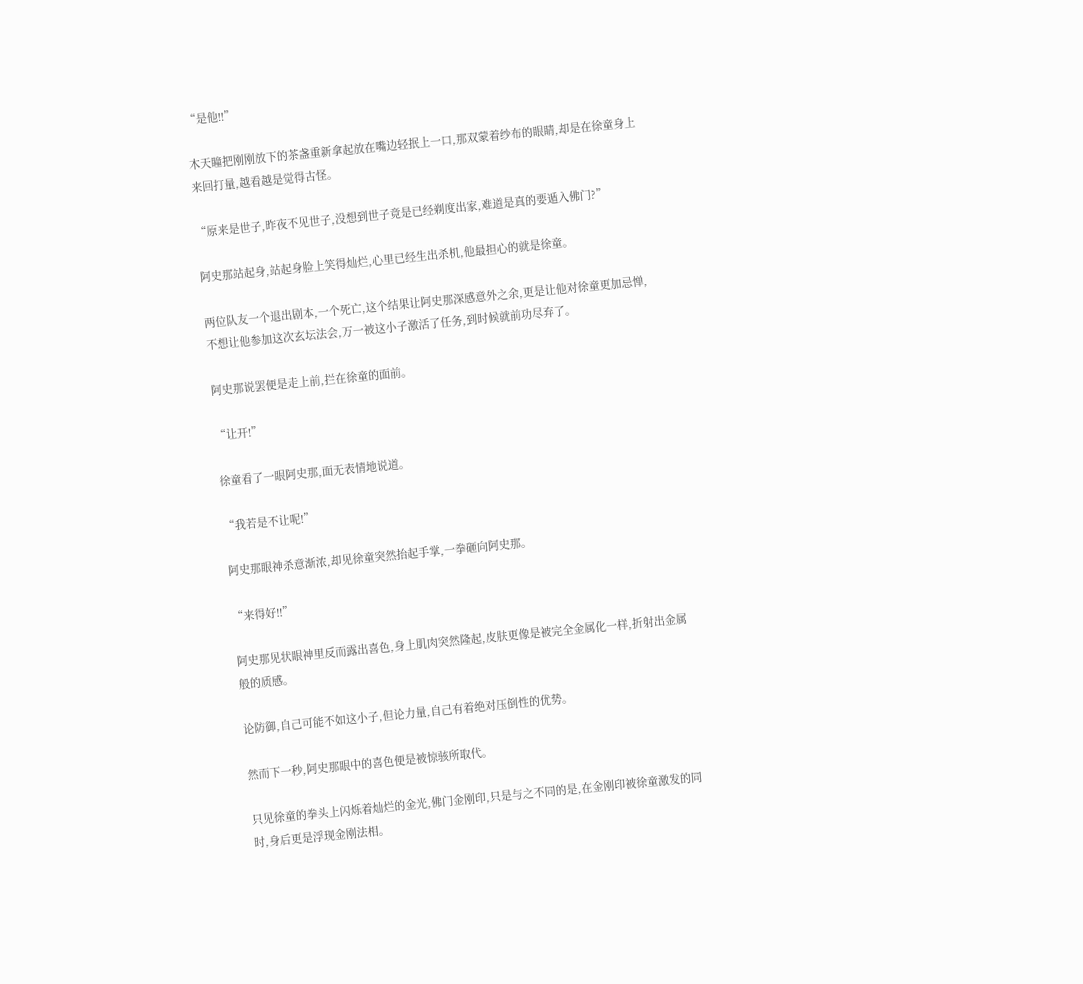“是他!!”

木天瞳把刚刚放下的茶盏重新拿起放在嘴边轻抿上一口,那双蒙着纱布的眼睛,却是在徐童身上来回打量,越看越是觉得古怪。

“原来是世子,昨夜不见世子,没想到世子竟是已经剃度出家,难道是真的要遁入佛门?”

阿史那站起身,站起身脸上笑得灿烂,心里已经生出杀机,他最担心的就是徐童。

两位队友一个退出剧本,一个死亡,这个结果让阿史那深感意外之余,更是让他对徐童更加忌惮,不想让他参加这次玄坛法会,万一被这小子激活了任务,到时候就前功尽弃了。

阿史那说罢便是走上前,拦在徐童的面前。

“让开!”

徐童看了一眼阿史那,面无表情地说道。

“我若是不让呢!”

阿史那眼神杀意渐浓,却见徐童突然抬起手掌,一拳砸向阿史那。

“来得好!!”

阿史那见状眼神里反而露出喜色,身上肌肉突然隆起,皮肤更像是被完全金属化一样,折射出金属般的质感。

论防御,自己可能不如这小子,但论力量,自己有着绝对压倒性的优势。

然而下一秒,阿史那眼中的喜色便是被惊骇所取代。

只见徐童的拳头上闪烁着灿烂的金光,佛门金刚印,只是与之不同的是,在金刚印被徐童激发的同时,身后更是浮现金刚法相。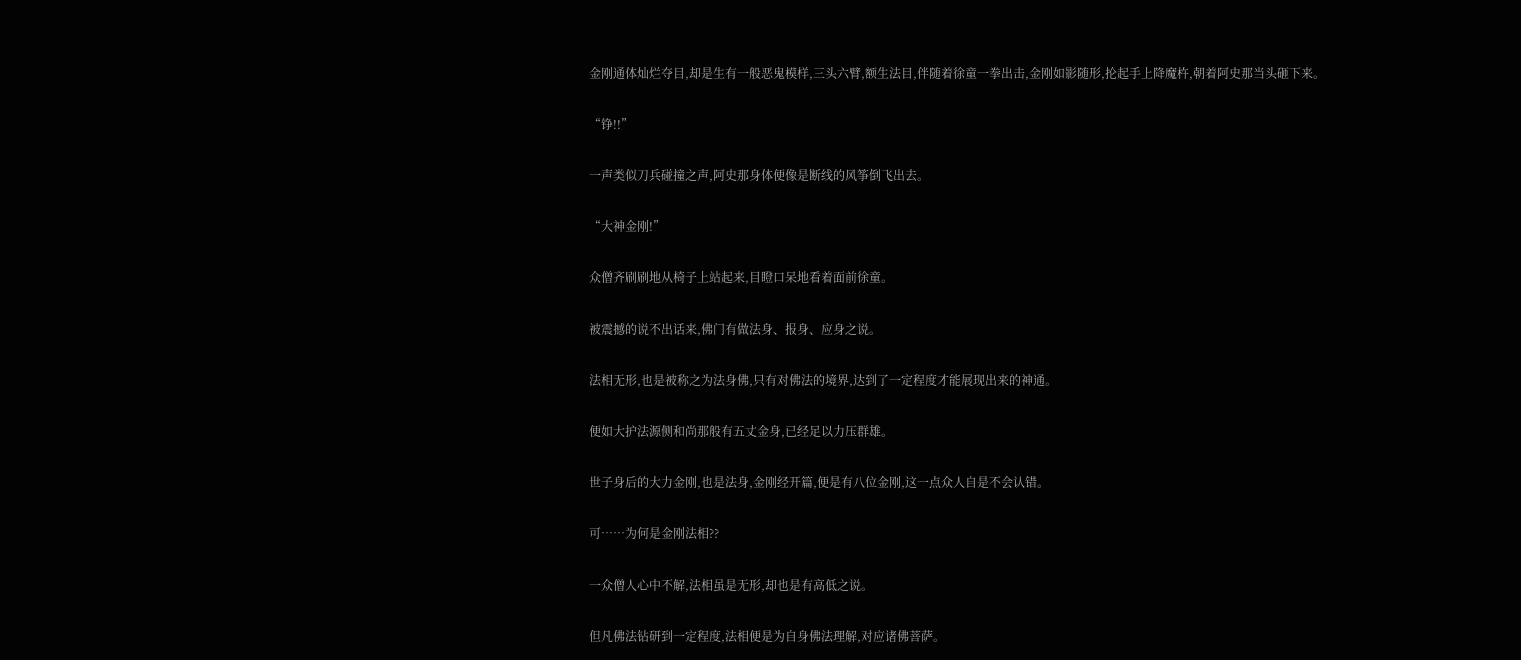金刚通体灿烂夺目,却是生有一般恶鬼模样,三头六臂,额生法目,伴随着徐童一拳出击,金刚如影随形,抡起手上降魔杵,朝着阿史那当头砸下来。

“铮!!”

一声类似刀兵碰撞之声,阿史那身体便像是断线的风筝倒飞出去。

“大神金刚!”

众僧齐刷刷地从椅子上站起来,目瞪口呆地看着面前徐童。

被震撼的说不出话来,佛门有做法身、报身、应身之说。

法相无形,也是被称之为法身佛,只有对佛法的境界,达到了一定程度才能展现出来的神通。

便如大护法源侧和尚那般有五丈金身,已经足以力压群雄。

世子身后的大力金刚,也是法身,金刚经开篇,便是有八位金刚,这一点众人自是不会认错。

可……为何是金刚法相??

一众僧人心中不解,法相虽是无形,却也是有高低之说。

但凡佛法钻研到一定程度,法相便是为自身佛法理解,对应诸佛菩萨。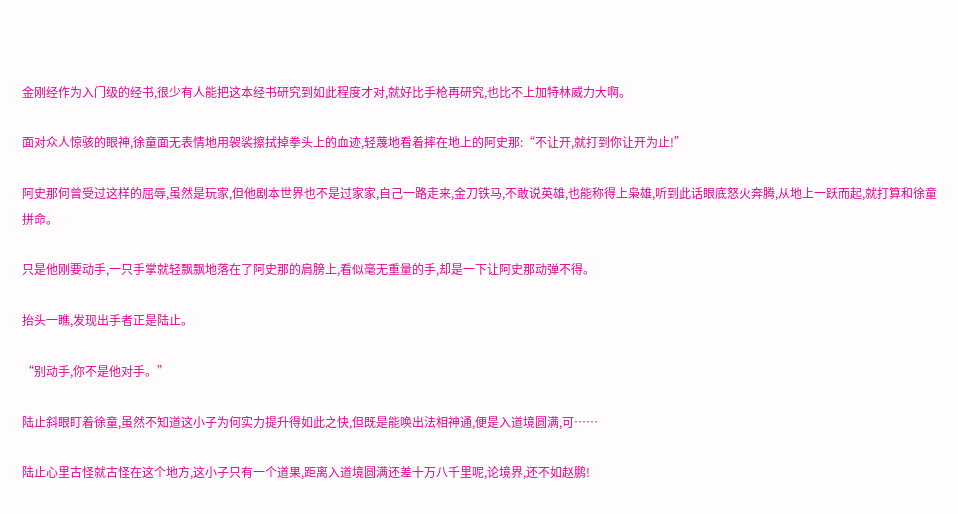金刚经作为入门级的经书,很少有人能把这本经书研究到如此程度才对,就好比手枪再研究,也比不上加特林威力大啊。

面对众人惊骇的眼神,徐童面无表情地用袈裟擦拭掉拳头上的血迹,轻蔑地看着摔在地上的阿史那:“不让开,就打到你让开为止!”

阿史那何曾受过这样的屈辱,虽然是玩家,但他剧本世界也不是过家家,自己一路走来,金刀铁马,不敢说英雄,也能称得上枭雄,听到此话眼底怒火奔腾,从地上一跃而起,就打算和徐童拼命。

只是他刚要动手,一只手掌就轻飘飘地落在了阿史那的肩膀上,看似毫无重量的手,却是一下让阿史那动弹不得。

抬头一瞧,发现出手者正是陆止。

“别动手,你不是他对手。”

陆止斜眼盯着徐童,虽然不知道这小子为何实力提升得如此之快,但既是能唤出法相神通,便是入道境圆满,可……

陆止心里古怪就古怪在这个地方,这小子只有一个道果,距离入道境圆满还差十万八千里呢,论境界,还不如赵鹏!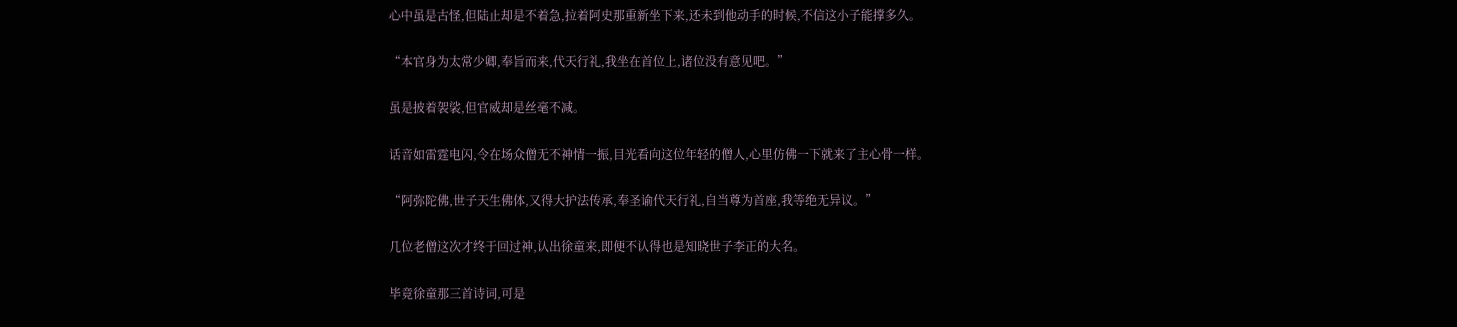心中虽是古怪,但陆止却是不着急,拉着阿史那重新坐下来,还未到他动手的时候,不信这小子能撑多久。

“本官身为太常少卿,奉旨而来,代天行礼,我坐在首位上,诸位没有意见吧。”

虽是披着袈裟,但官威却是丝毫不减。

话音如雷霆电闪,令在场众僧无不神情一振,目光看向这位年轻的僧人,心里仿佛一下就来了主心骨一样。

“阿弥陀佛,世子天生佛体,又得大护法传承,奉圣谕代天行礼,自当尊为首座,我等绝无异议。”

几位老僧这次才终于回过神,认出徐童来,即便不认得也是知晓世子李正的大名。

毕竟徐童那三首诗词,可是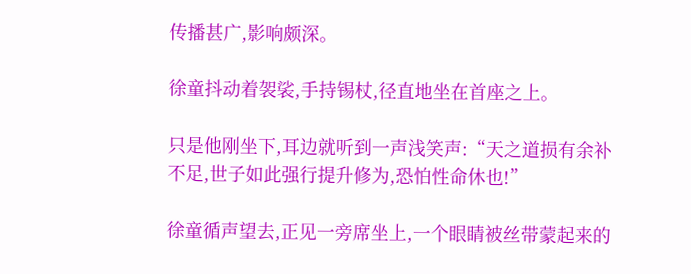传播甚广,影响颇深。

徐童抖动着袈裟,手持锡杖,径直地坐在首座之上。

只是他刚坐下,耳边就听到一声浅笑声:“天之道损有余补不足,世子如此强行提升修为,恐怕性命休也!”

徐童循声望去,正见一旁席坐上,一个眼睛被丝带蒙起来的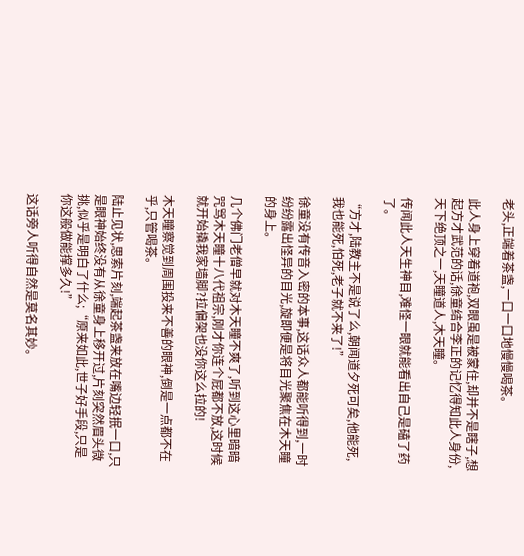老头,正端着茶盏,一口一口地慢慢喝茶。

此人身上穿着道袍,双眼虽是被蒙住,却并不是瞎子,想起方才武范的话,徐童结合李正的记忆得知此人身份,天下绝顶之一,天瞳道人,木天瞳。

传闻此人天生神目,难怪一眼就能看出自己是磕了药了。

“方才,陆教主不是说了么,朝闻道夕死可矣,他能死,我也能死,怕死,老子就不来了!”

徐童没有传音入密的本事,这话众人都能听得到,一时纷纷露出怪异的目光,旋即便是将目光聚焦在木天瞳的身上。

几个佛门老僧早就对木天瞳不爽了,听到这心里暗暗咒骂木天瞳十八代祖宗,刚才你连个屁都不放,这时候就开始撬我家墙脚?拉偏架也没你这么拉的!

木天瞳察觉到周围投来不善的眼神,倒是一点都不在乎,只管喝茶。

陆止见状,思索片刻,端起茶盏来放在嘴边轻抿一口,只是眼神始终没有从徐童身上移开过,片刻突然眉头微挑,似乎是明白了什么;“原来如此,世子好手段,只是你这般做能撑多久!”

这话旁人听得自然是莫名其妙。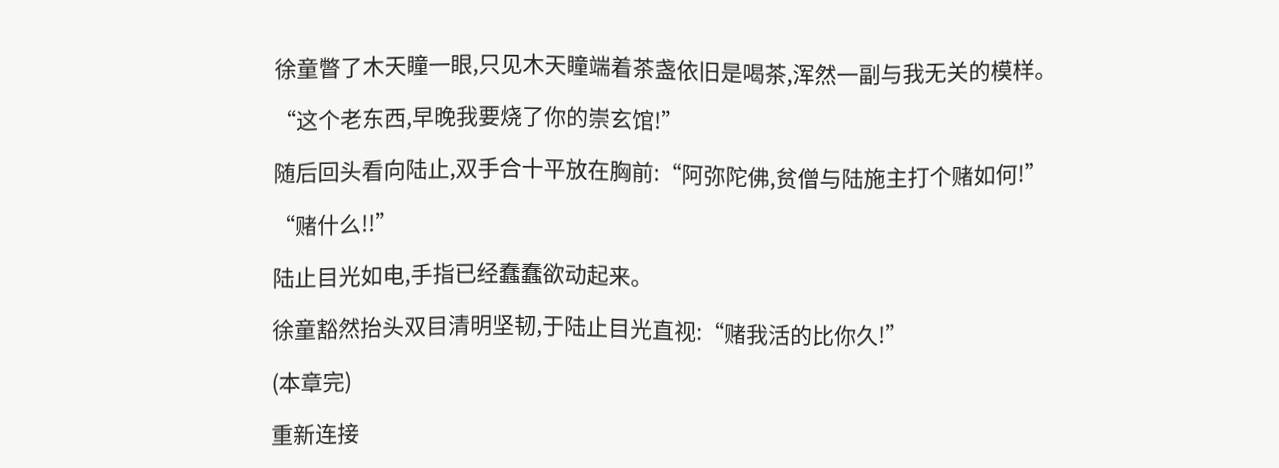徐童瞥了木天瞳一眼,只见木天瞳端着茶盏依旧是喝茶,浑然一副与我无关的模样。

“这个老东西,早晚我要烧了你的崇玄馆!”

随后回头看向陆止,双手合十平放在胸前:“阿弥陀佛,贫僧与陆施主打个赌如何!”

“赌什么!!”

陆止目光如电,手指已经蠢蠢欲动起来。

徐童豁然抬头双目清明坚韧,于陆止目光直视:“赌我活的比你久!”

(本章完)

重新连接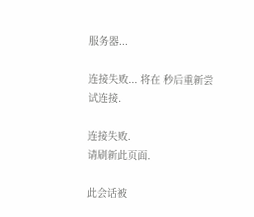服务器...

连接失败... 将在 秒后重新尝试连接.

连接失败.
请刷新此页面.

此会话被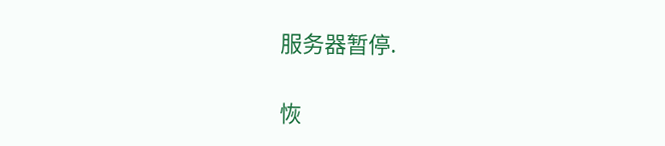服务器暂停.

恢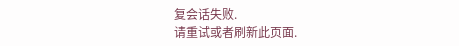复会话失败.
请重试或者刷新此页面.